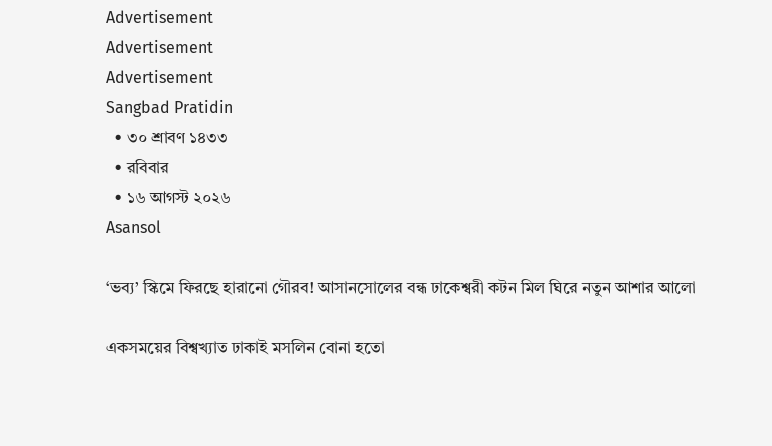Advertisement
Advertisement
Advertisement
Sangbad Pratidin
  • ৩০ শ্রাবণ ১৪৩৩
  • রবিবার
  • ১৬ আগস্ট ২০২৬
Asansol

‘ভব্য’ স্কিমে ফিরছে হারানো গৌরব! আসানসোলের বন্ধ ঢাকেশ্বরী কটন মিল ঘিরে নতুন আশার আলো

একসময়ের বিশ্বখ্যাত ঢাকাই মসলিন বোনা হতো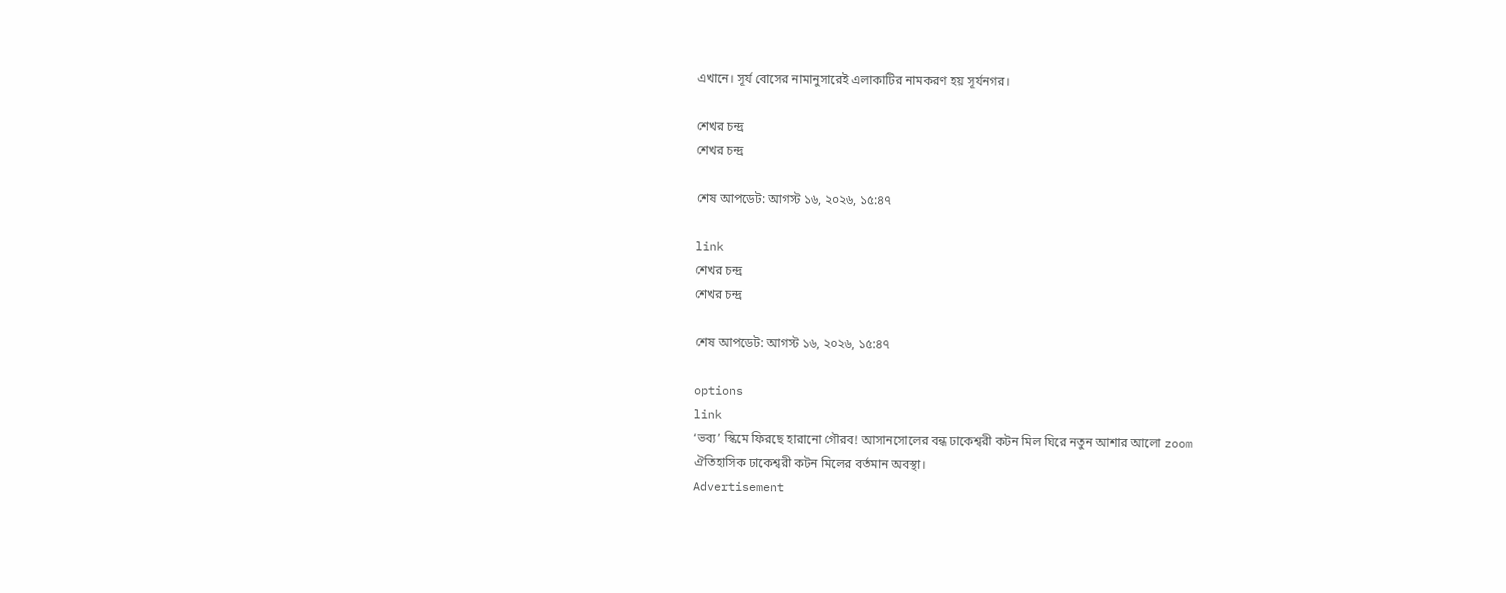এখানে। সূর্য বোসের নামানুসারেই এলাকাটির নামকরণ হয় সূর্যনগর।

শেখর চন্দ্র
শেখর চন্দ্র

শেষ আপডেট: আগস্ট ১৬, ২০২৬, ১৫:৪৭

link
শেখর চন্দ্র
শেখর চন্দ্র

শেষ আপডেট: আগস্ট ১৬, ২০২৬, ১৫:৪৭

options
link
‘ভব্য’ স্কিমে ফিরছে হারানো গৌরব! আসানসোলের বন্ধ ঢাকেশ্বরী কটন মিল ঘিরে নতুন আশার আলো zoom
ঐতিহাসিক ঢাকেশ্বরী কটন মিলের বর্তমান অবস্থা।
Advertisement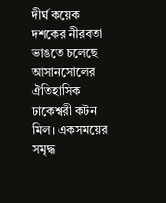দীর্ঘ কয়েক দশকের নীরবতা ভাঙতে চলেছে আসানসোলের ঐতিহাসিক ঢাকেশ্বরী কটন মিল। একসময়ের সমৃদ্ধ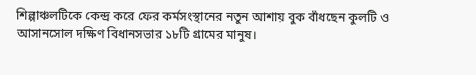শিল্পাঞ্চলটিকে কেন্দ্র করে ফের কর্মসংস্থানের নতুন আশায় বুক বাঁধছেন কুলটি ও আসানসোল দক্ষিণ বিধানসভার ১৮টি গ্রামের মানুষ।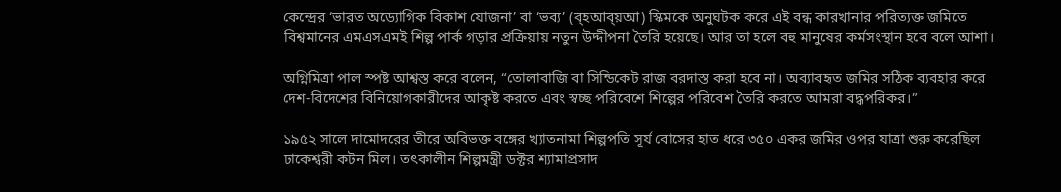কেন্দ্রের ‘ভারত অড্যোগিক বিকাশ যোজনা’ বা ‘ভব্য’ (ব্হআব্য়আ) স্কিমকে অনুঘটক করে এই বন্ধ কারখানার পরিত্যক্ত জমিতে বিশ্বমানের এমএসএমই শিল্প পার্ক গড়ার প্রক্রিয়ায় নতুন উদ্দীপনা তৈরি হয়েছে। আর তা হলে বহু মানুষের কর্মসংস্থান হবে বলে আশা।

অগ্নিমিত্রা পাল স্পষ্ট আশ্বস্ত করে বলেন, “তোলাবাজি বা সিন্ডিকেট রাজ বরদাস্ত করা হবে না। অব্যাবহৃত জমির সঠিক ব্যবহার করে দেশ-বিদেশের বিনিয়োগকারীদের আকৃষ্ট করতে এবং স্বচ্ছ পরিবেশে শিল্পের পরিবেশ তৈরি করতে আমরা বদ্ধপরিকর।”

১৯৫২ সালে দামোদরের তীরে অবিভক্ত বঙ্গের খ্যাতনামা শিল্পপতি সূর্য বোসের হাত ধরে ৩৫০ একর জমির ওপর যাত্রা শুরু করেছিল ঢাকেশ্বরী কটন মিল। তৎকালীন শিল্পমন্ত্রী ডক্টর শ্যামাপ্রসাদ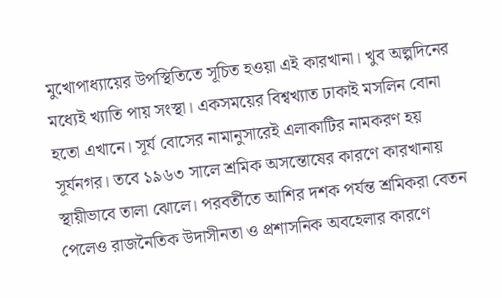মুখোপাধ্যায়ের উপস্থিতিতে সূচিত হওয়া এই কারখানা। খুব অল্পদিনের মধ্যেই খ্যাতি পায় সংস্থা। একসময়ের বিশ্বখ্যাত ঢাকাই মসলিন বোনা হতো এখানে। সূর্য বোসের নামানুসারেই এলাকাটির নামকরণ হয় সূর্যনগর। তবে ১৯৬৩ সালে শ্রমিক অসন্তোষের কারণে কারখানায় স্থায়ীভাবে তালা ঝোলে। পরবর্তীতে আশির দশক পর্যন্ত শ্রমিকরা বেতন পেলেও রাজনৈতিক উদাসীনতা ও প্রশাসনিক অবহেলার কারণে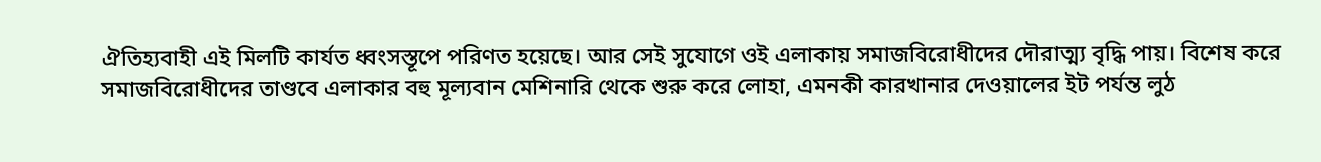ঐতিহ্যবাহী এই মিলটি কার্যত ধ্বংসস্তূপে পরিণত হয়েছে। আর সেই সুযোগে ওই এলাকায় সমাজবিরোধীদের দৌরাত্ম্য বৃদ্ধি পায়। বিশেষ করে সমাজবিরোধীদের তাণ্ডবে এলাকার বহু মূল্যবান মেশিনারি থেকে শুরু করে লোহা, এমনকী কারখানার দেওয়ালের ইট পর্যন্ত লুঠ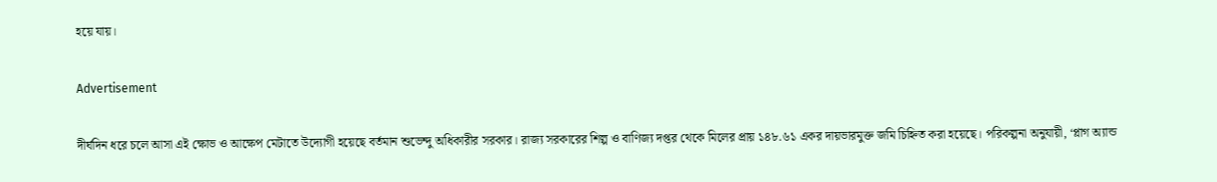হয়ে যায়।

Advertisement

দীর্ঘদিন ধরে চলে আসা এই ক্ষোভ ও আক্ষেপ মেটাতে উদ্যোগী হয়েছে বর্তমান শুভেন্দু অধিকারীর সরকার। রাজ্য সরকারের শিল্প ও বাণিজ্য দপ্তর থেকে মিলের প্রায় ১৪৮.৬১ একর দায়ভারমুক্ত জমি চিহ্নিত করা হয়েছে। পরিকল্পনা অনুযায়ী, ‘প্লাগ অ্যান্ড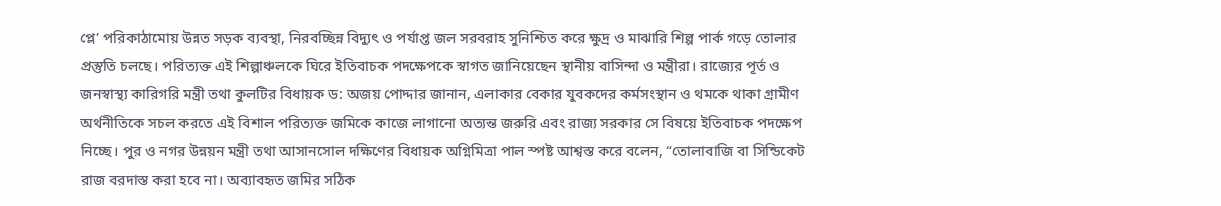প্লে’ পরিকাঠামোয় উন্নত সড়ক ব্যবস্থা, নিরবচ্ছিন্ন বিদ্যুৎ ও পর্যাপ্ত জল সরবরাহ সুনিশ্চিত করে ক্ষুদ্র ও মাঝারি শিল্প পার্ক গড়ে তোলার প্রস্তুতি চলছে। পরিত্যক্ত এই শিল্পাঞ্চলকে ঘিরে ইতিবাচক পদক্ষেপকে স্বাগত জানিয়েছেন স্থানীয় বাসিন্দা ও মন্ত্রীরা। রাজ্যের পূর্ত ও জনস্বাস্থ্য কারিগরি মন্ত্রী তথা কুলটির বিধায়ক ড: অজয় পোদ্দার জানান, এলাকার বেকার যুবকদের কর্মসংস্থান ও থমকে থাকা গ্রামীণ অর্থনীতিকে সচল করতে এই বিশাল পরিত্যক্ত জমিকে কাজে লাগানো অত্যন্ত জরুরি এবং রাজ্য সরকার সে বিষয়ে ইতিবাচক পদক্ষেপ নিচ্ছে। পুর ও নগর উন্নয়ন মন্ত্রী তথা আসানসোল দক্ষিণের বিধায়ক অগ্নিমিত্রা পাল স্পষ্ট আশ্বস্ত করে বলেন, “তোলাবাজি বা সিন্ডিকেট রাজ বরদাস্ত করা হবে না। অব্যাবহৃত জমির সঠিক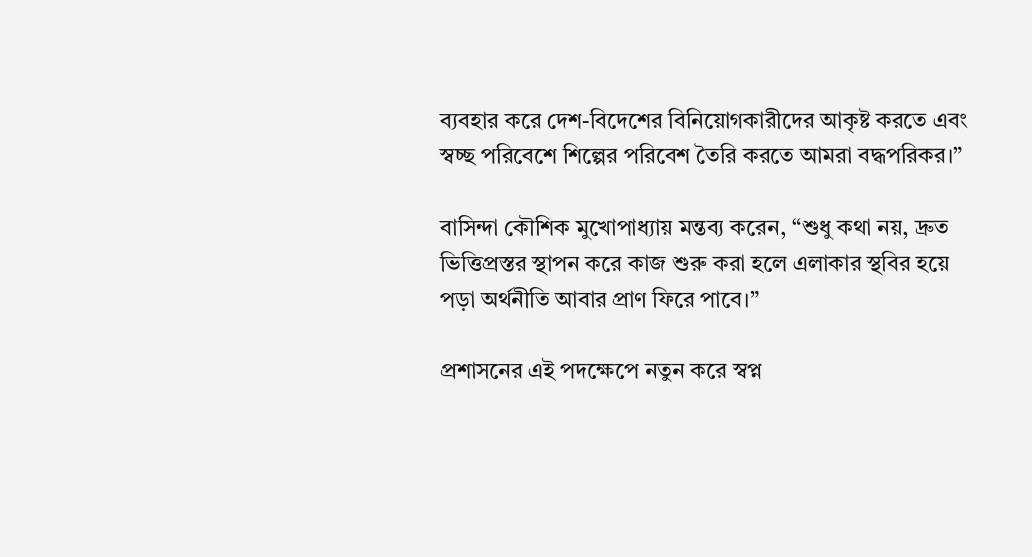ব্যবহার করে দেশ-বিদেশের বিনিয়োগকারীদের আকৃষ্ট করতে এবং স্বচ্ছ পরিবেশে শিল্পের পরিবেশ তৈরি করতে আমরা বদ্ধপরিকর।”

বাসিন্দা কৌশিক মুখোপাধ্যায় মন্তব্য করেন, “শুধু কথা নয়, দ্রুত ভিত্তিপ্রস্তর স্থাপন করে কাজ শুরু করা হলে এলাকার স্থবির হয়ে পড়া অর্থনীতি আবার প্রাণ ফিরে পাবে।”

প্রশাসনের এই পদক্ষেপে নতুন করে স্বপ্ন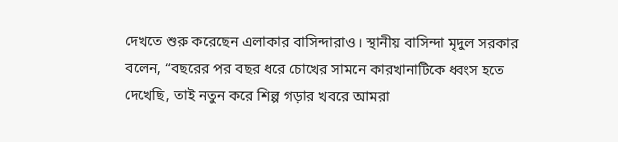দেখতে শুরু করেছেন এলাকার বাসিন্দারাও। স্থানীয় বাসিন্দা মৃদুল সরকার বলেন, “বছরের পর বছর ধরে চোখের সামনে কারখানাটিকে ধ্বংস হতে দেখেছি, তাই নতুন করে শিল্প গড়ার খবরে আমরা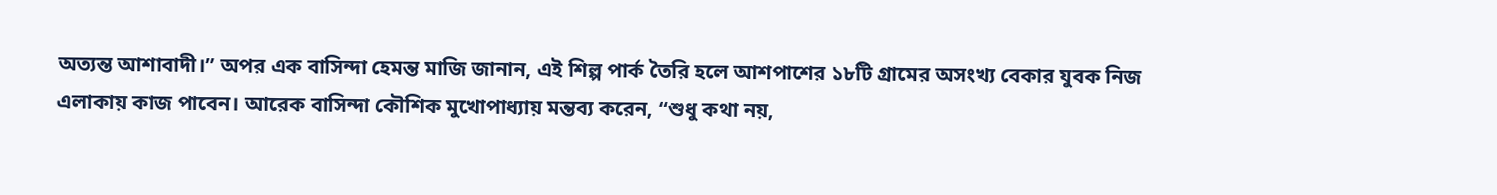অত্যন্ত আশাবাদী।” অপর এক বাসিন্দা হেমন্ত মাজি জানান, এই শিল্প পার্ক তৈরি হলে আশপাশের ১৮টি গ্রামের অসংখ্য বেকার যুবক নিজ এলাকায় কাজ পাবেন। আরেক বাসিন্দা কৌশিক মুখোপাধ্যায় মন্তব্য করেন, “শুধু কথা নয়,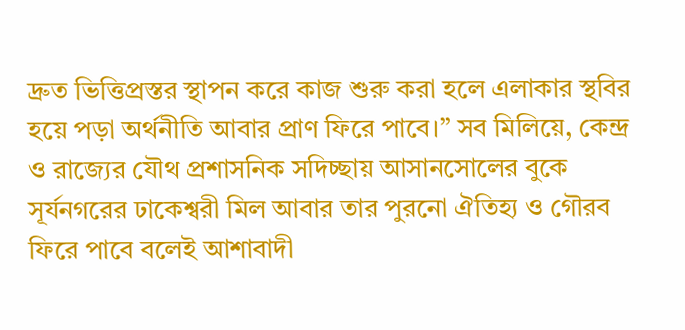দ্রুত ভিত্তিপ্রস্তর স্থাপন করে কাজ শুরু করা হলে এলাকার স্থবির হয়ে পড়া অর্থনীতি আবার প্রাণ ফিরে পাবে।” সব মিলিয়ে, কেন্দ্র ও রাজ্যের যৌথ প্রশাসনিক সদিচ্ছায় আসানসোলের বুকে সূর্যনগরের ঢাকেশ্বরী মিল আবার তার পুরনো ঐতিহ্য ও গৌরব ফিরে পাবে বলেই আশাবাদী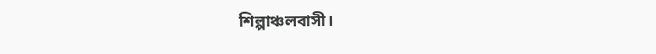শিল্পাঞ্চলবাসী।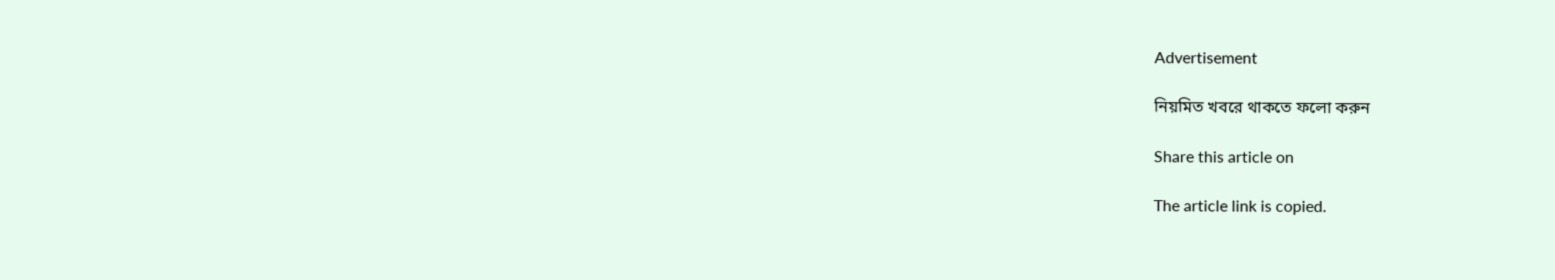Advertisement

নিয়মিত খবরে থাকতে ফলো করুন

Share this article on

The article link is copied.